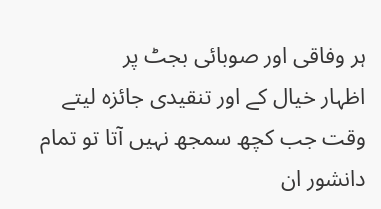ہر وفاقی اور صوبائی بجٹ پر
اظہار خیال کے اور تنقیدی جائزہ لیتے وقت جب کچھ سمجھ نہیں آتا تو تمام
دانشور ان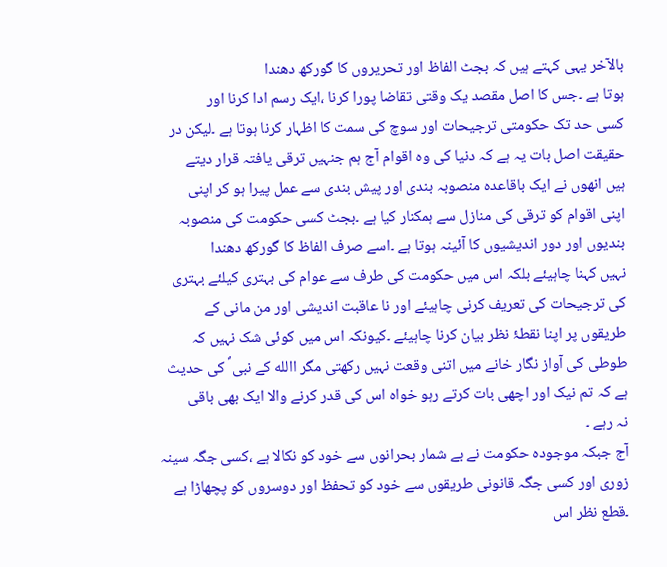بالآخر یہی کہتے ہیں کہ بجٹ الفاظ اور تحریروں کا گورکھ دھندا
ہوتا ہے ۔جس کا اصل مقصد یک وقتی تقاضا پورا کرنا ،ایک رسم ادا کرنا اور
کسی حد تک حکومتی ترجیحات اور سوچ کی سمت کا اظہار کرنا ہوتا ہے ۔لیکن در
حقیقت اصل بات یہ ہے کہ دنیا کی وہ اقوام آج ہم جنہیں ترقی یافتہ قرار دیتے
ہیں انھوں نے ایک باقاعدہ منصوبہ بندی اور پیش بندی سے عمل پیرا ہو کر اپنی
اپنی اقوام کو ترقی کی منازل سے ہمکنار کیا ہے ۔بجٹ کسی حکومت کی منصوبہ
بندیوں اور دور اندیشیوں کا آئینہ ہوتا ہے ۔اسے صرف الفاظ کا گورکھ دھندا
نہیں کہنا چاہیئے بلکہ اس میں حکومت کی طرف سے عوام کی بہتری کیلئے بہتری
کی ترجیحات کی تعریف کرنی چاہیئے اور نا عاقبت اندیشی اور من مانی کے
طریقوں پر اپنا نقطۂ نظر بیان کرنا چاہیئے ۔کیونکہ اس میں کوئی شک نہیں کہ
طوطی کی آواز نگار خانے میں اتنی وقعت نہیں رکھتی مگر االله کے نبی ؐ کی حدیث
ہے کہ تم نیک اور اچھی بات کرتے رہو خواہ اس کی قدر کرنے والا ایک بھی باقی
نہ رہے ۔
آج جبکہ موجودہ حکومت نے بے شمار بحرانوں سے خود کو نکالا ہے ،کسی جگہ سینہ
زوری اور کسی جگہ قانونی طریقوں سے خود کو تحفظ اور دوسروں کو پچھاڑا ہے
۔قطع نظر اس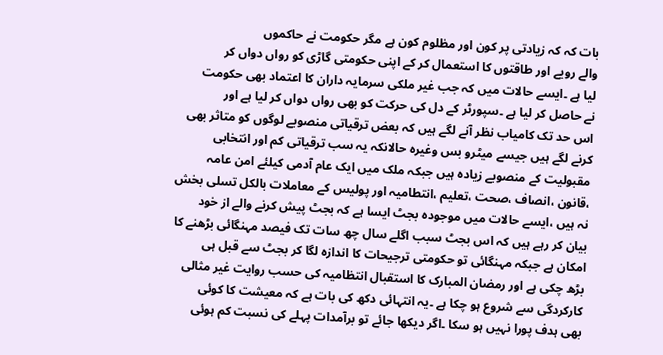بات کہ کہ زیادتی پر کون اور مظلوم کون ہے مگر حکومت نے حاکموں
والے رویے اور طاقتوں کا استعمال کر کے اپنی حکومتی گاڑی کو رواں دواں کر
لیا ہے ۔ایسے حالات میں کہ جب غیر ملکی سرمایہ داران کا اعتماد بھی حکومت
نے حاصل کر لیا ہے ۔سپورٹر کے دل کی حرکت کو بھی رواں دواں کر لیا ہے اور
اس حد تک کامیاب نظر آنے لگے ہیں کہ بعض ترقیاتی منصوبے لوگوں کو متاثر بھی
کرنے لگے ہیں جیسے میٹرو بس وغیرہ حالانکہ یہ سب ترقیاتی کم اور انتخابی
مقبولیت کے منصوبے زیادہ ہیں جبکہ ملک میں ایک عام آدمی کیلئے امن عامہ
،قانون ،انصاف ،صحت ،تعلیم ،انتطامیہ اور پولیس کے معاملات بالکل تسلی بخش
نہ ہیں ،ایسے حالات میں موجودہ بجٹ ایسا ہے کہ بجٹ پیش کرنے والے از خود
بیان کر رہے ہیں کہ اس بجٹ سبب اگلے سال چھ سات تک فیصد مہنگائی بڑھنے کا
امکان ہے جبکہ مہنگائی تو حکومتی ترجیحات کا اندازہ لگا کر بجٹ سے قبل ہی
بڑھ چکی ہے اور رمضان المبارک کا استقبال انتظامیہ کی حسب روایت غیر مثالی
کارکردگی سے شروع ہو چکا ہے ۔یہ انتہائی دکھ کی بات ہے کہ معیشت کا کوئی
بھی ہدف پورا نہیں ہو سکا ۔اگر دیکھا جائے تو برآمدات پہلے کی نسبت کم ہوئی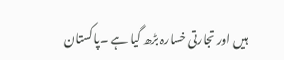ہیں اور تجارتی خسارہ بڑھ گیا ہے ۔پاکستان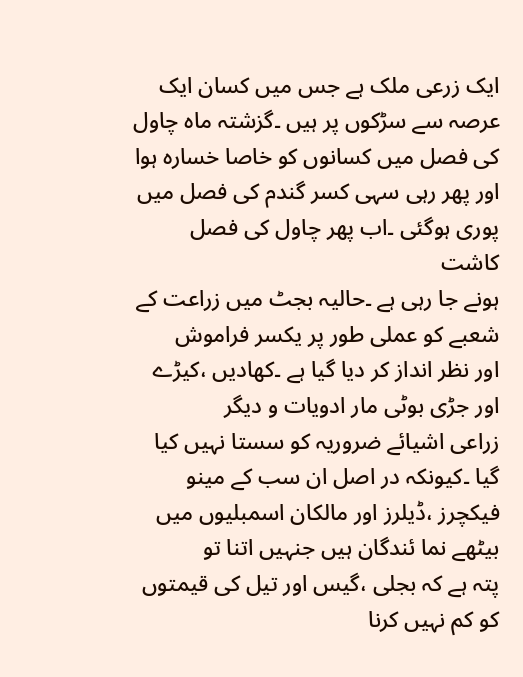ایک زرعی ملک ہے جس میں کسان ایک
عرصہ سے سڑکوں پر ہیں ۔گزشتہ ماہ چاول کی فصل میں کسانوں کو خاصا خسارہ ہوا
اور پھر رہی سہی کسر گندم کی فصل میں پوری ہوگئی ۔اب پھر چاول کی فصل کاشت
ہونے جا رہی ہے ۔حالیہ بجٹ میں زراعت کے شعبے کو عملی طور پر یکسر فراموش
اور نظر انداز کر دیا گیا ہے ۔کھادیں ،کیڑے اور جڑی بوٹی مار ادویات و دیگر
زراعی اشیائے ضروریہ کو سستا نہیں کیا گیا ۔کیونکہ در اصل ان سب کے مینو
فیکچرز ،ڈیلرز اور مالکان اسمبلیوں میں بیٹھے نما ئندگان ہیں جنہیں اتنا تو
پتہ ہے کہ بجلی ،گیس اور تیل کی قیمتوں کو کم نہیں کرنا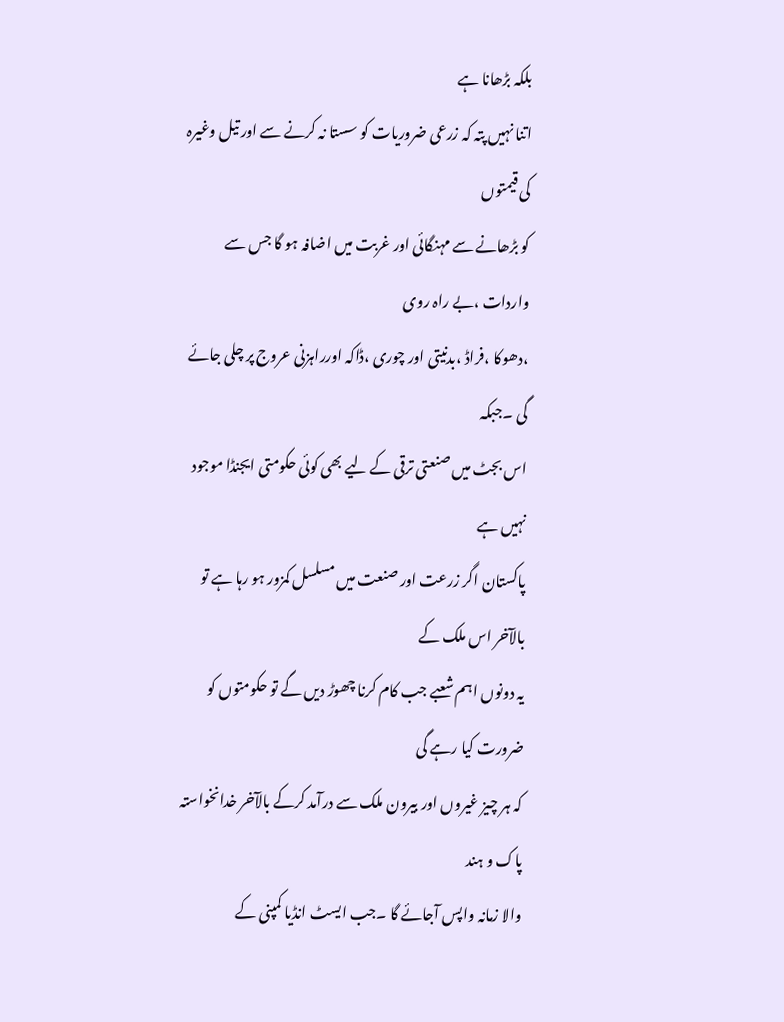بلکہ بڑھانا ہے
اتنا نہیں پتہ کہ زرعی ضروریات کو سستا نہ کرنے سے اور تیل وغیرہ کی قیمتوں
کو بڑھانے سے مہنگائی اور غربت میں اضافہ ہو گا جس سے واردات ،بے راہ روی
،دھوکا ،فراڈ ،بدنیتی اور چوری ،ڈاکہ اورراہزنی عروج پر چلی جائے گی ۔جبکہ
اس بجٹ میں صنعتی ترقی کے لیے بھی کوئی حکومتی ایجنڈا موجود نہیں ہے
پاکستان اگر زرعت اور صنعت میں مسلسل کمزور ہو رہا ہے تو بالآخر اس ملک کے
یہ دونوں اہم شعبے جب کام کرنا چھوڑ دیں گے تو حکومتوں کو ضرورت کیا رہے گی
کہ ہر چیز غیروں اور بیرون ملک سے درآمد کرکے بالآخر خدانخواستہ پاک و ہند
والا زمانہ واپس آجائے گا ۔جب ایسٹ انڈیا کمپنی کے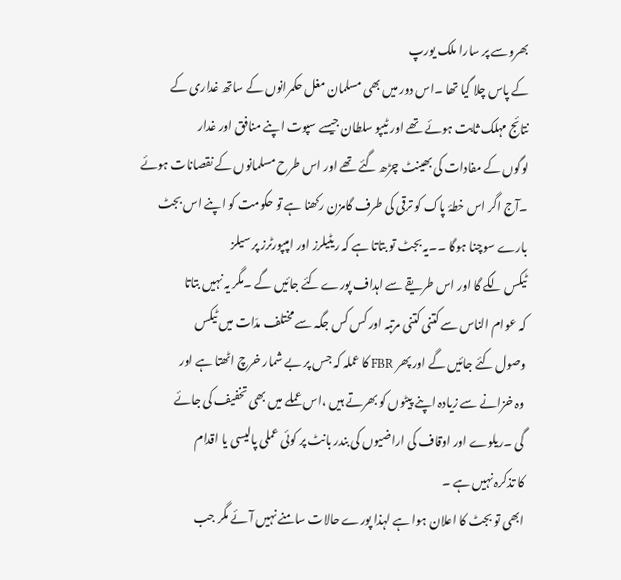بھروسے پر سارا ملک یورپ
کے پاس چلا گیا تھا ۔اس دور میں بھی مسلمان مغل حکمرانوں کے ساتھ غداری کے
نتائج مہلک ثابت ہوئے تھے اور ٹیپو سلطان جیسے سپوت اپنے منافق اور غدار
لوگوں کے مفادات کی بھینٹ چڑھ گئے تھے اور اس طرح مسلمانوں کے نقصانات ہوئے
۔آج اگر اس خطۂ پاک کو ترقی کی طرف گامزن رکھنا ہے تو حکومت کو اپنے اس بجٹ
بارے سوچنا ہوگا ۔۔یہ بجٹ تو بتاتا ہے کہ ریٹیلرز اور امپپورٹرز پر سیلز
ٹیکس لگے گا اور اس طریقے سے اہداف پورے کئے جائیں گے ۔مگر یہ نہیں بتاتا
کہ عوام الناس سے کتنی کتنی مرتبہ اور کس کس جگہ سے مختلف مدّات میں ٹیکس
وصول کئے جائیں گے اور پھر FBR کا عملہ کہ جس پر بے شمار خرچ اٹھتا ہے اور
وہ خزانے سے زیادہ اپنے پیٹوں کو بھرتے ہیں ،اس عملے میں بھی تخفیف کی جائے
گی ۔ریلوے اور اوقاف کی اراضیوں کی بندر بانٹ پر کوئی عملی پالیسی یا اقدام
کا تذکرہ نہیں ہے ۔
ابھی تو بجٹ کا اعلان ہوا ہے لہذا پورے حالات سامنے نہیں آئے مگر جب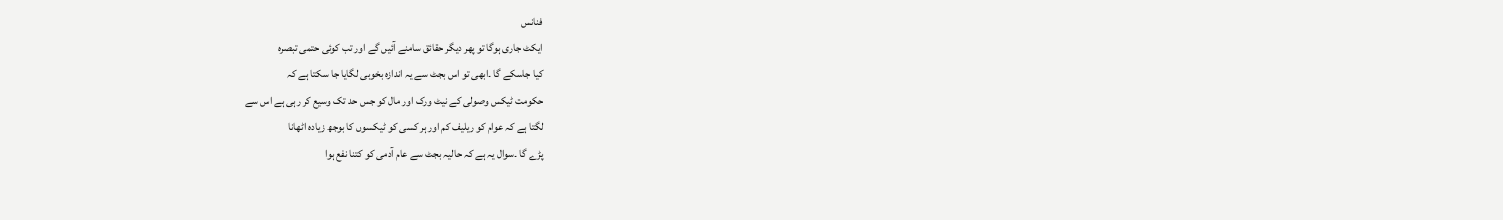فنانس
ایکٹ جاری ہوگا تو پھر دیگر حقائق سامنے آئیں گے اور تب کوئی حتمی تبصرہ
کیا جاسکے گا ۔ابھی تو اس بجٹ سے یہ اندازہ بخوبی لگایا جا سکتا ہے کہ
حکومت ٹیکس وصولی کے نیٹ ورک اور مال کو جس حد تک وسیع کر رہی ہے اس سے
لگتا ہے کہ عوام کو ریلیف کم اور ہر کسی کو ٹیکسوں کا بوجھ زیادہ اٹھانا
پڑے گا ۔سوال یہ ہے کہ حالیہ بجٹ سے عام آدمی کو کتنا نفع ہوا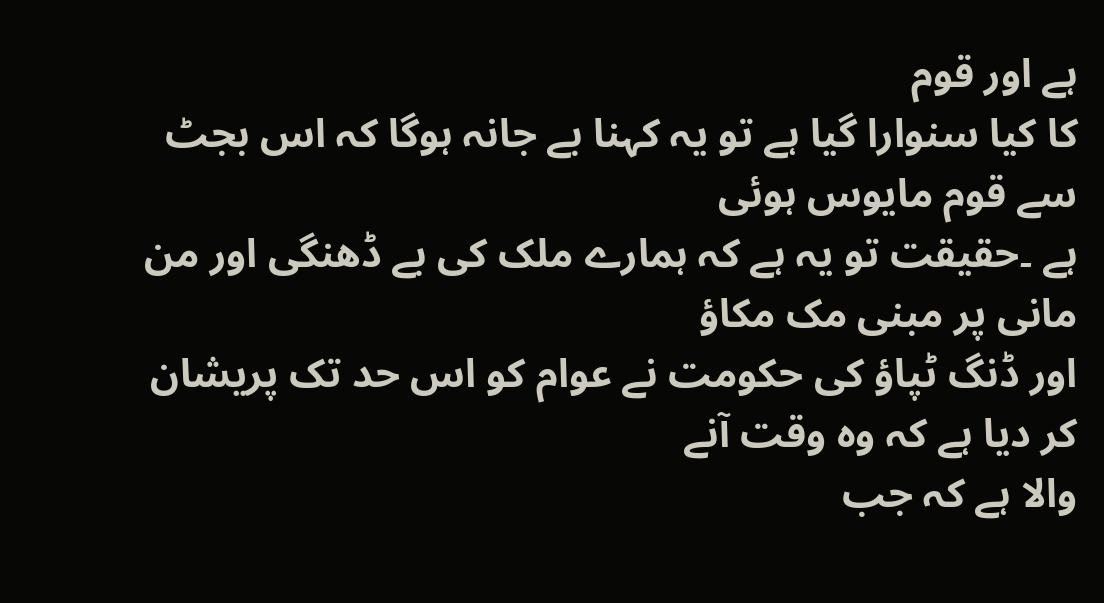ہے اور قوم
کا کیا سنوارا گیا ہے تو یہ کہنا بے جانہ ہوگا کہ اس بجٹ سے قوم مایوس ہوئی
ہے ۔حقیقت تو یہ ہے کہ ہمارے ملک کی بے ڈھنگی اور من مانی پر مبنی مک مکاؤ
اور ڈنگ ٹپاؤ کی حکومت نے عوام کو اس حد تک پریشان کر دیا ہے کہ وہ وقت آنے
والا ہے کہ جب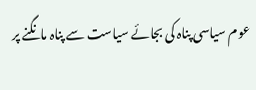عوم سیاسی پناہ کی بجائے سیاست سے پناہ مانگنے پر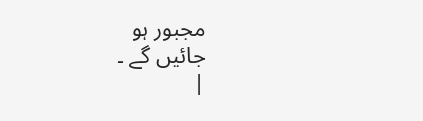مجبور ہو
جائیں گے ۔
|